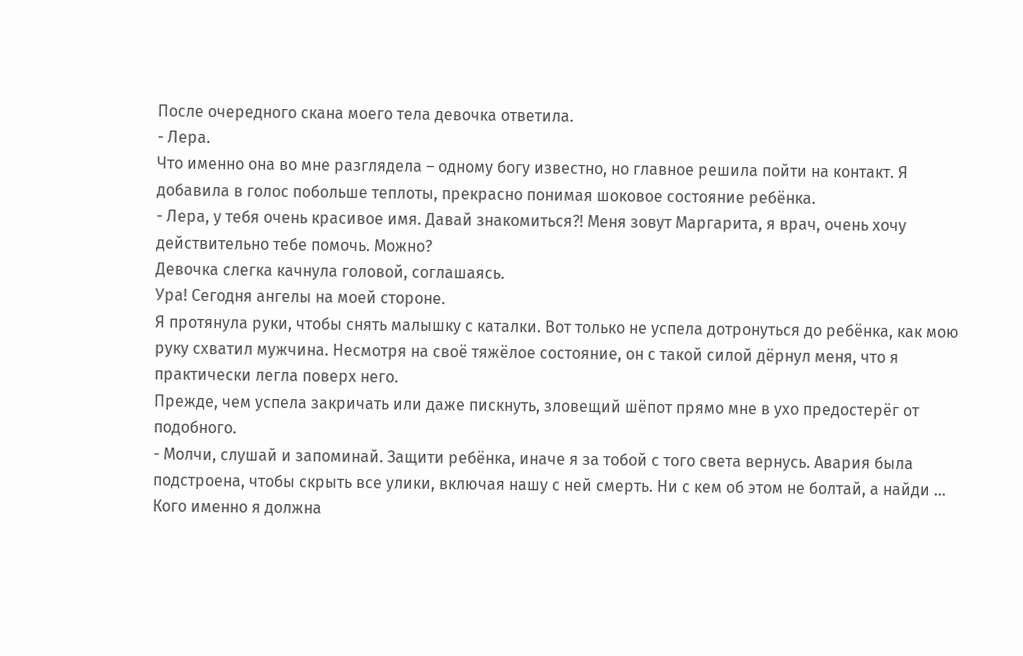После очередного скана моего тела девочка ответила.
- Лера.
Что именно она во мне разглядела – одному богу известно, но главное решила пойти на контакт. Я добавила в голос побольше теплоты, прекрасно понимая шоковое состояние ребёнка.
- Лера, у тебя очень красивое имя. Давай знакомиться?! Меня зовут Маргарита, я врач, очень хочу действительно тебе помочь. Можно?
Девочка слегка качнула головой, соглашаясь.
Ура! Сегодня ангелы на моей стороне.
Я протянула руки, чтобы снять малышку с каталки. Вот только не успела дотронуться до ребёнка, как мою руку схватил мужчина. Несмотря на своё тяжёлое состояние, он с такой силой дёрнул меня, что я практически легла поверх него.
Прежде, чем успела закричать или даже пискнуть, зловещий шёпот прямо мне в ухо предостерёг от подобного.
- Молчи, слушай и запоминай. Защити ребёнка, иначе я за тобой с того света вернусь. Авария была подстроена, чтобы скрыть все улики, включая нашу с ней смерть. Ни с кем об этом не болтай, а найди …
Кого именно я должна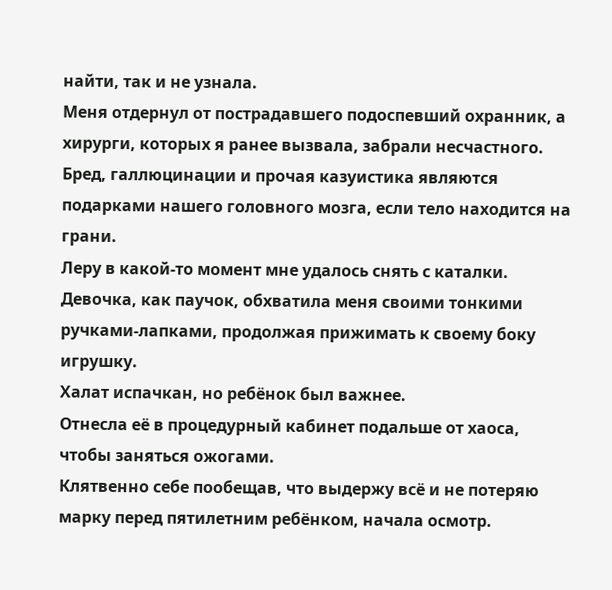найти, так и не узнала.
Меня отдернул от пострадавшего подоспевший охранник, а хирурги, которых я ранее вызвала, забрали несчастного. Бред, галлюцинации и прочая казуистика являются подарками нашего головного мозга, если тело находится на грани.
Леру в какой-то момент мне удалось снять с каталки. Девочка, как паучок, обхватила меня своими тонкими ручками-лапками, продолжая прижимать к своему боку игрушку.
Халат испачкан, но ребёнок был важнее.
Отнесла её в процедурный кабинет подальше от хаоса, чтобы заняться ожогами.
Клятвенно себе пообещав, что выдержу всё и не потеряю марку перед пятилетним ребёнком, начала осмотр.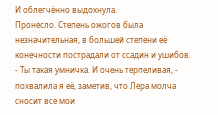И облегчённо выдохнула.
Пронесло. Степень ожогов была незначительная, в большей степени её конечности пострадали от ссадин и ушибов.
- Ты такая умничка. И очень терпеливая, - похвалила я её, заметив, что Лера молча сносит все мои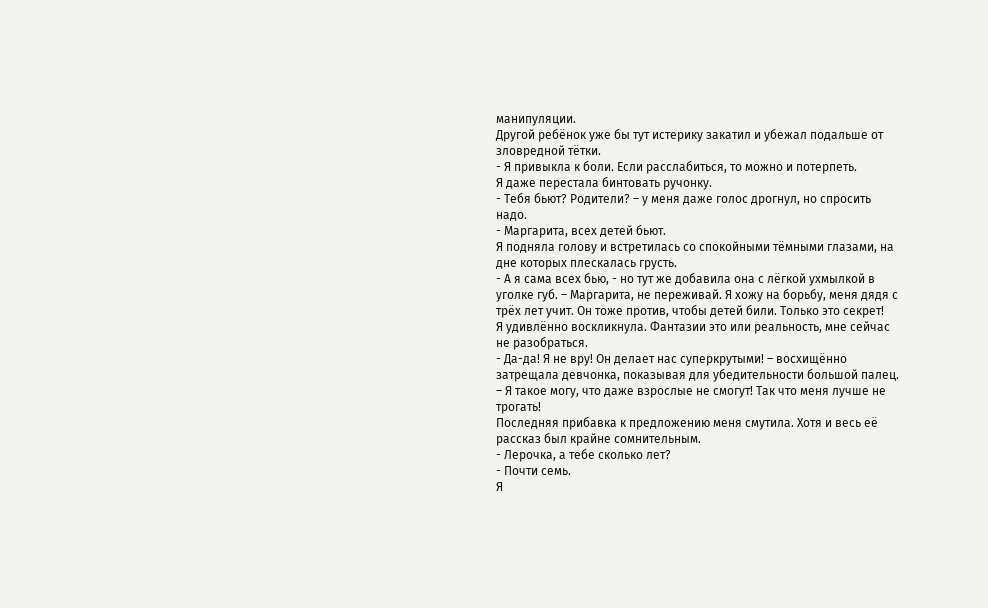манипуляции.
Другой ребёнок уже бы тут истерику закатил и убежал подальше от зловредной тётки.
- Я привыкла к боли. Если расслабиться, то можно и потерпеть.
Я даже перестала бинтовать ручонку.
- Тебя бьют? Родители? – у меня даже голос дрогнул, но спросить надо.
- Маргарита, всех детей бьют.
Я подняла голову и встретилась со спокойными тёмными глазами, на дне которых плескалась грусть.
- А я сама всех бью, - но тут же добавила она с лёгкой ухмылкой в уголке губ. – Маргарита, не переживай. Я хожу на борьбу, меня дядя с трёх лет учит. Он тоже против, чтобы детей били. Только это секрет!
Я удивлённо воскликнула. Фантазии это или реальность, мне сейчас не разобраться.
- Да-да! Я не вру! Он делает нас суперкрутыми! – восхищённо затрещала девчонка, показывая для убедительности большой палец. – Я такое могу, что даже взрослые не смогут! Так что меня лучше не трогать!
Последняя прибавка к предложению меня смутила. Хотя и весь её рассказ был крайне сомнительным.
- Лерочка, а тебе сколько лет?
- Почти семь.
Я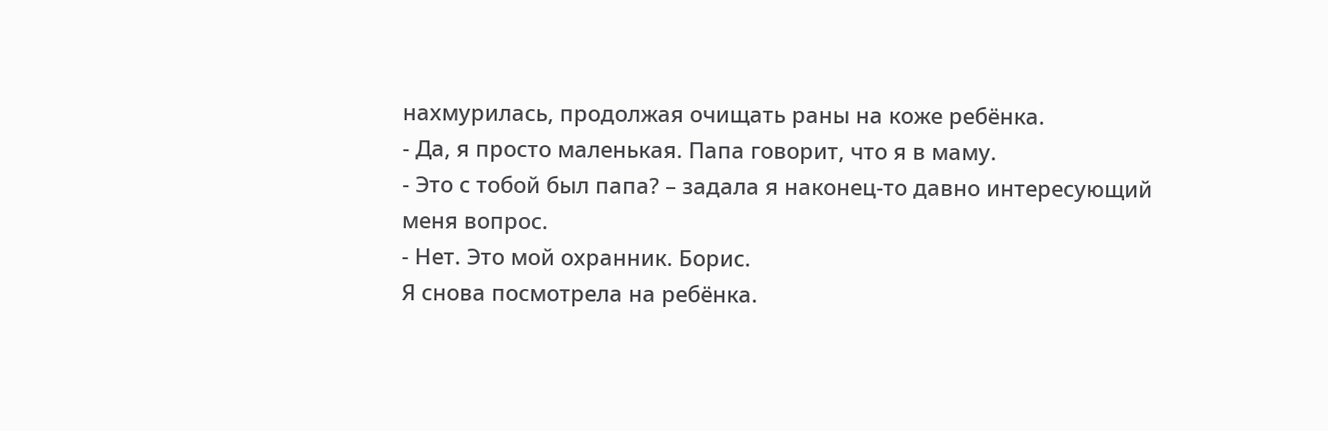нахмурилась, продолжая очищать раны на коже ребёнка.
- Да, я просто маленькая. Папа говорит, что я в маму.
- Это с тобой был папа? – задала я наконец-то давно интересующий меня вопрос.
- Нет. Это мой охранник. Борис.
Я снова посмотрела на ребёнка.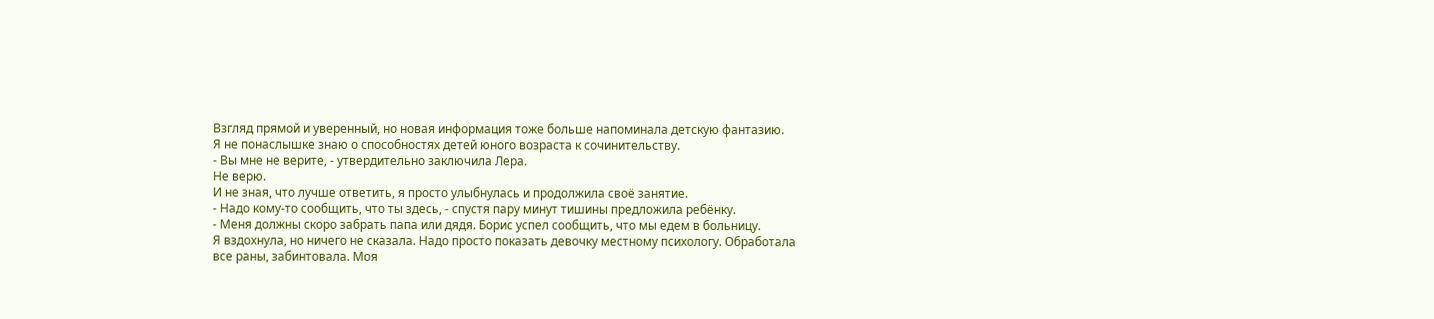Взгляд прямой и уверенный, но новая информация тоже больше напоминала детскую фантазию.
Я не понаслышке знаю о способностях детей юного возраста к сочинительству.
- Вы мне не верите, - утвердительно заключила Лера.
Не верю.
И не зная, что лучше ответить, я просто улыбнулась и продолжила своё занятие.
- Надо кому-то сообщить, что ты здесь, - спустя пару минут тишины предложила ребёнку.
- Меня должны скоро забрать папа или дядя. Борис успел сообщить, что мы едем в больницу.
Я вздохнула, но ничего не сказала. Надо просто показать девочку местному психологу. Обработала все раны, забинтовала. Моя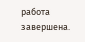работа завершена.